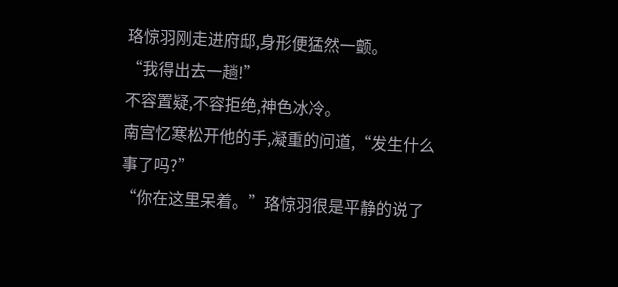珞惊羽刚走进府邸,身形便猛然一颤。
“我得出去一趟!”
不容置疑,不容拒绝,神色冰冷。
南宫忆寒松开他的手,凝重的问道,“发生什么事了吗?”
“你在这里呆着。”珞惊羽很是平静的说了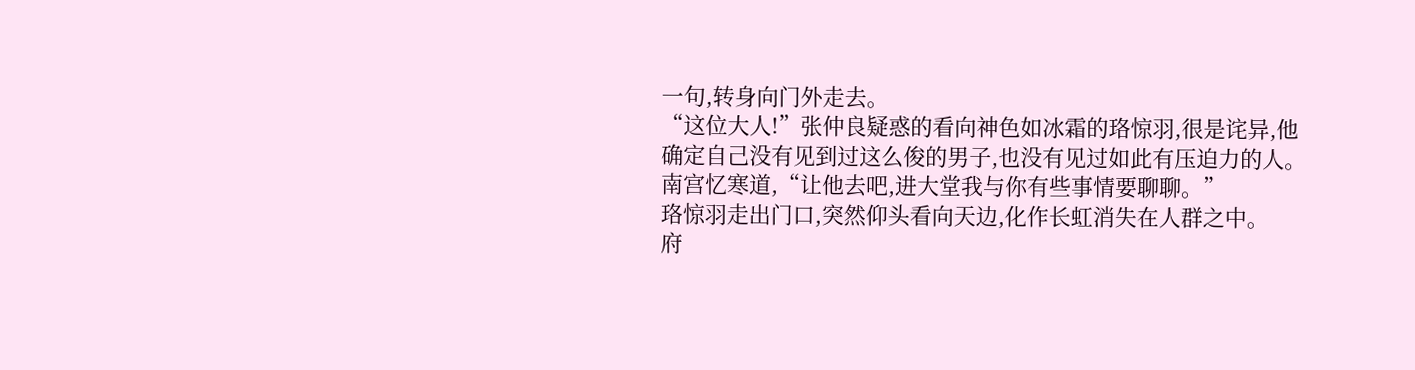一句,转身向门外走去。
“这位大人!”张仲良疑惑的看向神色如冰霜的珞惊羽,很是诧异,他确定自己没有见到过这么俊的男子,也没有见过如此有压迫力的人。
南宫忆寒道,“让他去吧,进大堂我与你有些事情要聊聊。”
珞惊羽走出门口,突然仰头看向天边,化作长虹消失在人群之中。
府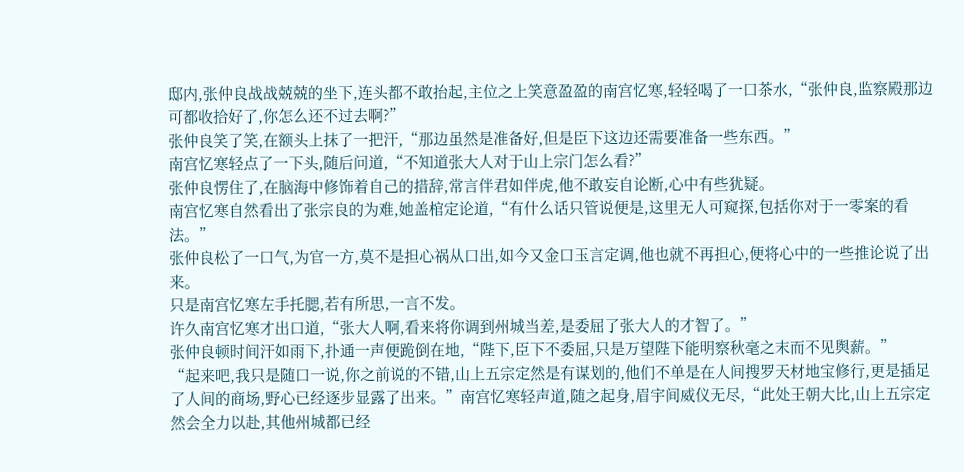邸内,张仲良战战兢兢的坐下,连头都不敢抬起,主位之上笑意盈盈的南宫忆寒,轻轻喝了一口茶水,“张仲良,监察殿那边可都收拾好了,你怎么还不过去啊?”
张仲良笑了笑,在额头上抹了一把汗,“那边虽然是准备好,但是臣下这边还需要准备一些东西。”
南宫忆寒轻点了一下头,随后问道,“不知道张大人对于山上宗门怎么看?”
张仲良愣住了,在脑海中修饰着自己的措辞,常言伴君如伴虎,他不敢妄自论断,心中有些犹疑。
南宫忆寒自然看出了张宗良的为难,她盖棺定论道,“有什么话只管说便是,这里无人可窥探,包括你对于一零案的看法。”
张仲良松了一口气,为官一方,莫不是担心祸从口出,如今又金口玉言定调,他也就不再担心,便将心中的一些推论说了出来。
只是南宫忆寒左手托腮,若有所思,一言不发。
许久南宫忆寒才出口道,“张大人啊,看来将你调到州城当差,是委屈了张大人的才智了。”
张仲良顿时间汗如雨下,扑通一声便跪倒在地,“陛下,臣下不委屈,只是万望陛下能明察秋毫之末而不见舆薪。”
“起来吧,我只是随口一说,你之前说的不错,山上五宗定然是有谋划的,他们不单是在人间搜罗天材地宝修行,更是插足了人间的商场,野心已经逐步显露了出来。”南宫忆寒轻声道,随之起身,眉宇间威仪无尽,“此处王朝大比,山上五宗定然会全力以赴,其他州城都已经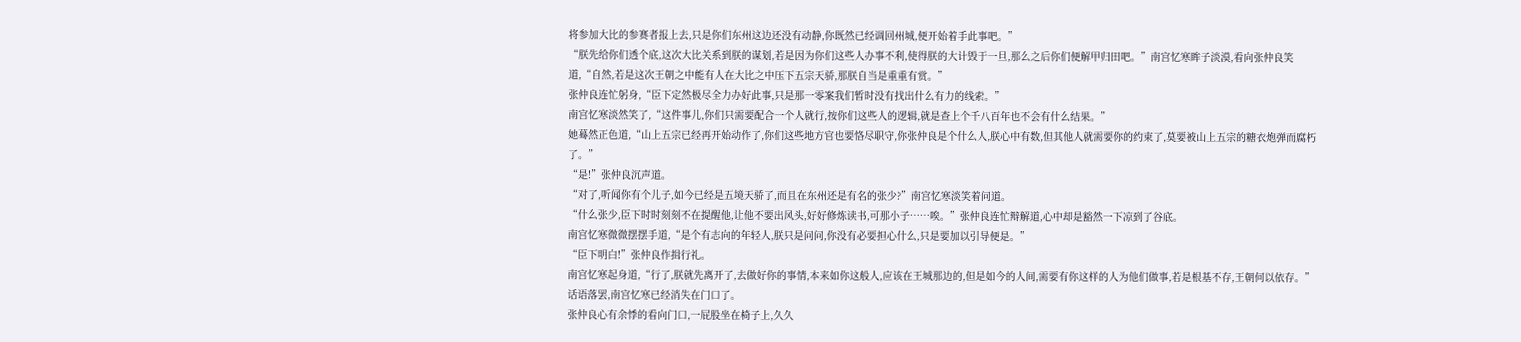将参加大比的参赛者报上去,只是你们东州这边还没有动静,你既然已经调回州城,便开始着手此事吧。”
“朕先给你们透个底,这次大比关系到朕的谋划,若是因为你们这些人办事不利,使得朕的大计毁于一旦,那么之后你们便解甲归田吧。”南宫忆寒眸子淡漠,看向张仲良笑道,“自然,若是这次王朝之中能有人在大比之中压下五宗天骄,那朕自当是重重有赏。”
张仲良连忙躬身,“臣下定然极尽全力办好此事,只是那一零案我们暂时没有找出什么有力的线索。”
南宫忆寒淡然笑了,“这件事儿,你们只需要配合一个人就行,按你们这些人的逻辑,就是查上个千八百年也不会有什么结果。”
她蓦然正色道,“山上五宗已经再开始动作了,你们这些地方官也要恪尽职守,你张仲良是个什么人,朕心中有数,但其他人就需要你的约束了,莫要被山上五宗的糖衣炮弹而腐朽了。”
“是!”张仲良沉声道。
“对了,听闻你有个儿子,如今已经是五境天骄了,而且在东州还是有名的张少?”南宫忆寒淡笑着问道。
“什么张少,臣下时时刻刻不在提醒他,让他不要出风头,好好修炼读书,可那小子……唉。”张仲良连忙辩解道,心中却是豁然一下凉到了谷底。
南宫忆寒微微摆摆手道,“是个有志向的年轻人,朕只是问问,你没有必要担心什么,只是要加以引导便是。”
“臣下明白!”张仲良作揖行礼。
南宫忆寒起身道,“行了,朕就先离开了,去做好你的事情,本来如你这般人,应该在王城那边的,但是如今的人间,需要有你这样的人为他们做事,若是根基不存,王朝何以依存。”
话语落罢,南宫忆寒已经消失在门口了。
张仲良心有余悸的看向门口,一屁股坐在椅子上,久久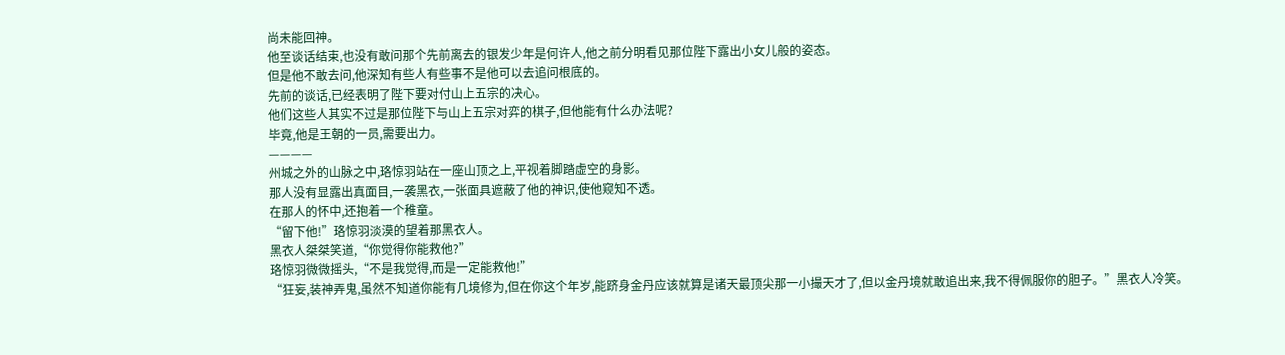尚未能回神。
他至谈话结束,也没有敢问那个先前离去的银发少年是何许人,他之前分明看见那位陛下露出小女儿般的姿态。
但是他不敢去问,他深知有些人有些事不是他可以去追问根底的。
先前的谈话,已经表明了陛下要对付山上五宗的决心。
他们这些人其实不过是那位陛下与山上五宗对弈的棋子,但他能有什么办法呢?
毕竟,他是王朝的一员,需要出力。
————
州城之外的山脉之中,珞惊羽站在一座山顶之上,平视着脚踏虚空的身影。
那人没有显露出真面目,一袭黑衣,一张面具遮蔽了他的神识,使他窥知不透。
在那人的怀中,还抱着一个稚童。
“留下他!”珞惊羽淡漠的望着那黑衣人。
黑衣人桀桀笑道,“你觉得你能救他?”
珞惊羽微微摇头,“不是我觉得,而是一定能救他!”
“狂妄,装神弄鬼,虽然不知道你能有几境修为,但在你这个年岁,能跻身金丹应该就算是诸天最顶尖那一小撮天才了,但以金丹境就敢追出来,我不得佩服你的胆子。”黑衣人冷笑。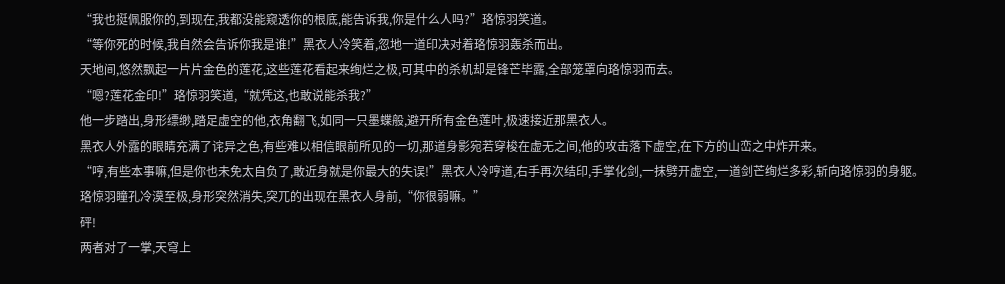“我也挺佩服你的,到现在,我都没能窥透你的根底,能告诉我,你是什么人吗?”珞惊羽笑道。
“等你死的时候,我自然会告诉你我是谁!”黑衣人冷笑着,忽地一道印决对着珞惊羽轰杀而出。
天地间,悠然飘起一片片金色的莲花,这些莲花看起来绚烂之极,可其中的杀机却是锋芒毕露,全部笼罩向珞惊羽而去。
“嗯?莲花金印!”珞惊羽笑道,“就凭这,也敢说能杀我?”
他一步踏出,身形缥缈,踏足虚空的他,衣角翻飞,如同一只墨蝶般,避开所有金色莲叶,极速接近那黑衣人。
黑衣人外露的眼睛充满了诧异之色,有些难以相信眼前所见的一切,那道身影宛若穿梭在虚无之间,他的攻击落下虚空,在下方的山峦之中炸开来。
“哼,有些本事嘛,但是你也未免太自负了,敢近身就是你最大的失误!”黑衣人冷哼道,右手再次结印,手掌化剑,一抹劈开虚空,一道剑芒绚烂多彩,斩向珞惊羽的身躯。
珞惊羽瞳孔冷漠至极,身形突然消失,突兀的出现在黑衣人身前,“你很弱嘛。”
砰!
两者对了一掌,天穹上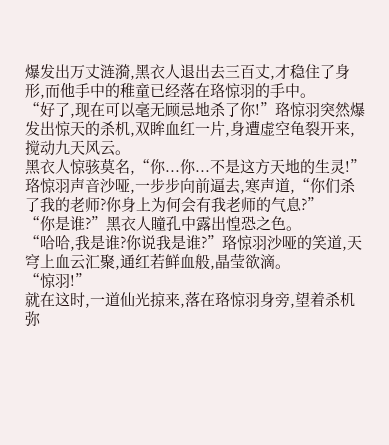爆发出万丈涟漪,黑衣人退出去三百丈,才稳住了身形,而他手中的稚童已经落在珞惊羽的手中。
“好了,现在可以毫无顾忌地杀了你!”珞惊羽突然爆发出惊天的杀机,双眸血红一片,身遭虚空龟裂开来,搅动九天风云。
黑衣人惊骇莫名,“你...你...不是这方天地的生灵!”
珞惊羽声音沙哑,一步步向前逼去,寒声道,“你们杀了我的老师?你身上为何会有我老师的气息?”
“你是谁?”黑衣人瞳孔中露出惶恐之色。
“哈哈,我是谁?你说我是谁?”珞惊羽沙哑的笑道,天穹上血云汇聚,通红若鲜血般,晶莹欲滴。
“惊羽!”
就在这时,一道仙光掠来,落在珞惊羽身旁,望着杀机弥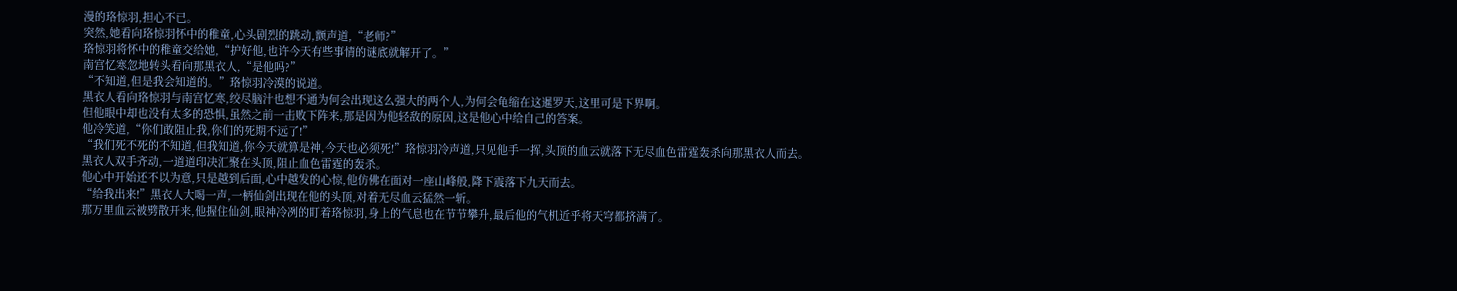漫的珞惊羽,担心不已。
突然,她看向珞惊羽怀中的稚童,心头剧烈的跳动,颤声道,“老师?”
珞惊羽将怀中的稚童交给她,“护好他,也许今天有些事情的谜底就解开了。”
南宫忆寒忽地转头看向那黑衣人,“是他吗?”
“不知道,但是我会知道的。”珞惊羽冷漠的说道。
黑衣人看向珞惊羽与南宫忆寒,绞尽脑汁也想不通为何会出现这么强大的两个人,为何会龟缩在这暹罗天,这里可是下界啊。
但他眼中却也没有太多的恐惧,虽然之前一击败下阵来,那是因为他轻敌的原因,这是他心中给自己的答案。
他冷笑道,“你们敢阻止我,你们的死期不远了!”
“我们死不死的不知道,但我知道,你今天就算是神,今天也必须死!”珞惊羽冷声道,只见他手一挥,头顶的血云就落下无尽血色雷霆轰杀向那黑衣人而去。
黑衣人双手齐动,一道道印决汇聚在头顶,阻止血色雷霆的轰杀。
他心中开始还不以为意,只是越到后面,心中越发的心惊,他仿佛在面对一座山峰般,降下震落下九天而去。
“给我出来!”黑衣人大喝一声,一柄仙剑出现在他的头顶,对着无尽血云猛然一斩。
那万里血云被劈散开来,他握住仙剑,眼神冷冽的盯着珞惊羽,身上的气息也在节节攀升,最后他的气机近乎将天穹都挤满了。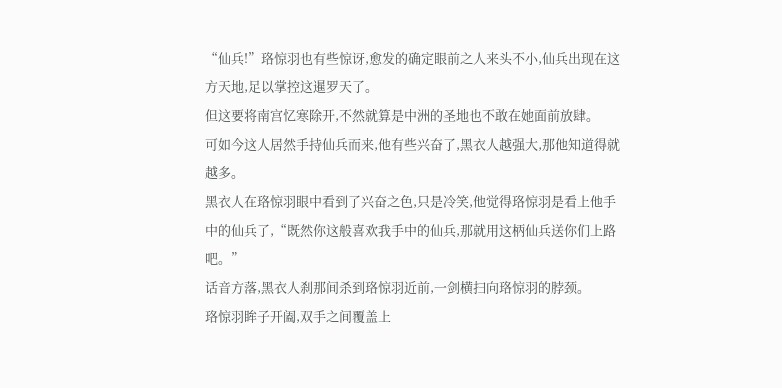“仙兵!”珞惊羽也有些惊讶,愈发的确定眼前之人来头不小,仙兵出现在这方天地,足以掌控这暹罗天了。
但这要将南宫忆寒除开,不然就算是中洲的圣地也不敢在她面前放肆。
可如今这人居然手持仙兵而来,他有些兴奋了,黑衣人越强大,那他知道得就越多。
黑衣人在珞惊羽眼中看到了兴奋之色,只是冷笑,他觉得珞惊羽是看上他手中的仙兵了,“既然你这般喜欢我手中的仙兵,那就用这柄仙兵送你们上路吧。”
话音方落,黑衣人刹那间杀到珞惊羽近前,一剑横扫向珞惊羽的脖颈。
珞惊羽眸子开阖,双手之间覆盖上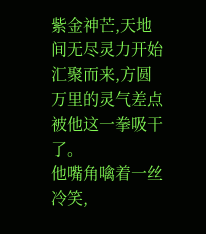紫金神芒,天地间无尽灵力开始汇聚而来,方圆万里的灵气差点被他这一拳吸干了。
他嘴角噙着一丝冷笑,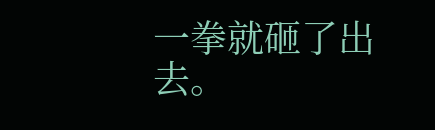一拳就砸了出去。